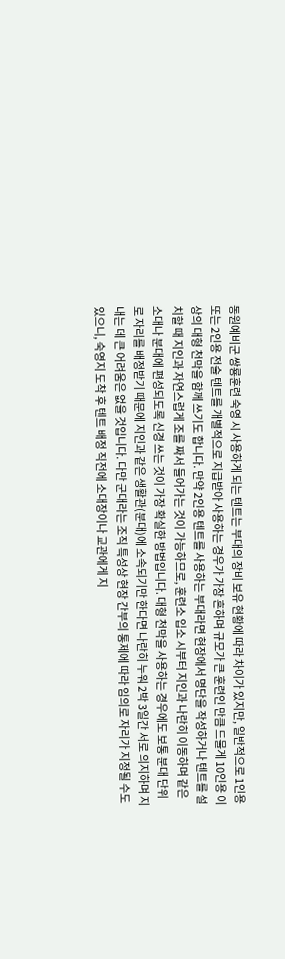동원예비군 쌍룡훈련 숙영 시 사용하게 되는 텐트는 부대의 장비 보유 현황에 따라 차이가 있지만, 일반적으로 1인용 또는 2인용 전술 텐트를 개별적으로 지급받아 사용하는 경우가 가장 흔하며 규모가 큰 훈련인 만큼 드물게 10인용 이상의 대형 천막을 함께 쓰기도 합니다. 만약 2인용 텐트를 사용하는 부대라면 현장에서 명단을 작성하거나 텐트를 설치할 때 지인과 자연스럽게 조를 짜서 들어가는 것이 가능하므로, 훈련소 입소 시부터 지인과 나란히 이동하며 같은 소대나 분대에 편성되도록 신경 쓰는 것이 가장 확실한 방법입니다. 대형 천막을 사용하는 경우에도 보통 분대 단위로 자리를 배정받기 때문에 지인과 같은 생활관(분대)에 소속되기만 한다면 나란히 누워 2박 3일간 서로 의지하며 지내는 데 큰 어려움은 없을 것입니다. 다만 군대라는 조직 특성상 현장 간부의 통제에 따라 임의로 자리가 지정될 수도 있으니, 숙영지 도착 후 텐트 배정 직전에 소대장이나 교관에게 지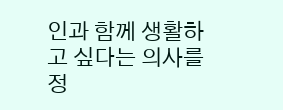인과 함께 생활하고 싶다는 의사를 정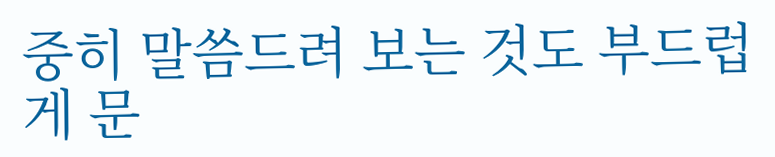중히 말씀드려 보는 것도 부드럽게 문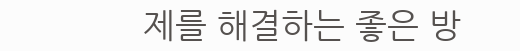제를 해결하는 좋은 방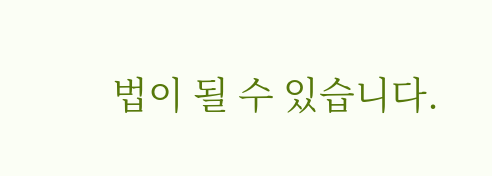법이 될 수 있습니다.